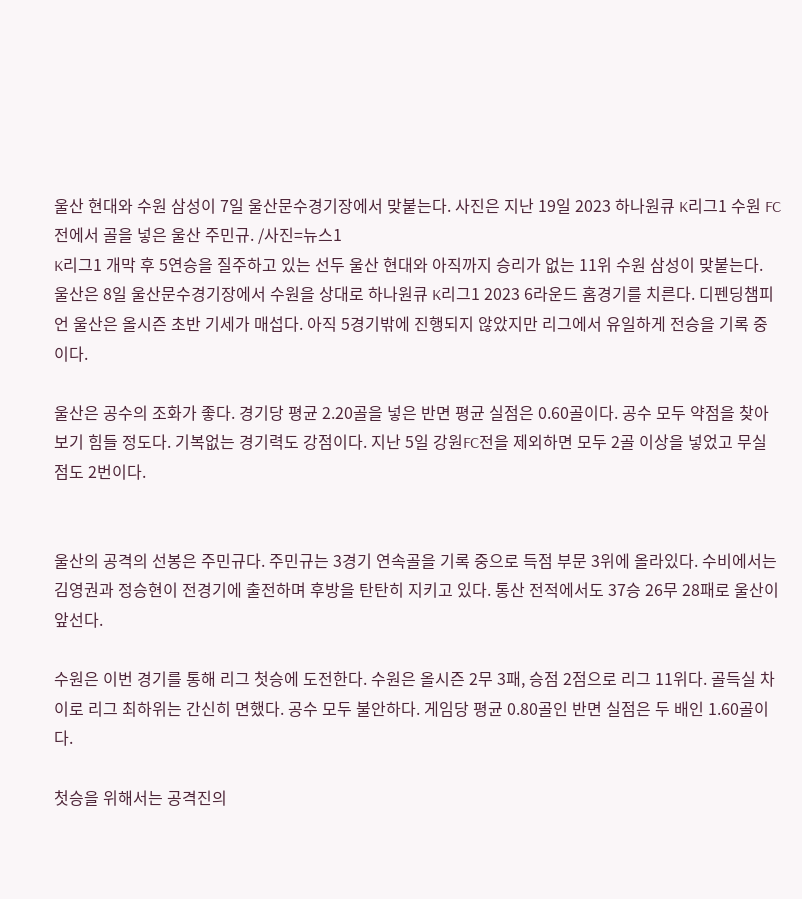울산 현대와 수원 삼성이 7일 울산문수경기장에서 맞붙는다. 사진은 지난 19일 2023 하나원큐 K리그1 수원 FC전에서 골을 넣은 울산 주민규. /사진=뉴스1
K리그1 개막 후 5연승을 질주하고 있는 선두 울산 현대와 아직까지 승리가 없는 11위 수원 삼성이 맞붙는다.
울산은 8일 울산문수경기장에서 수원을 상대로 하나원큐 K리그1 2023 6라운드 홈경기를 치른다. 디펜딩챔피언 울산은 올시즌 초반 기세가 매섭다. 아직 5경기밖에 진행되지 않았지만 리그에서 유일하게 전승을 기록 중이다.

울산은 공수의 조화가 좋다. 경기당 평균 2.20골을 넣은 반면 평균 실점은 0.60골이다. 공수 모두 약점을 찾아보기 힘들 정도다. 기복없는 경기력도 강점이다. 지난 5일 강원FC전을 제외하면 모두 2골 이상을 넣었고 무실점도 2번이다.


울산의 공격의 선봉은 주민규다. 주민규는 3경기 연속골을 기록 중으로 득점 부문 3위에 올라있다. 수비에서는 김영권과 정승현이 전경기에 출전하며 후방을 탄탄히 지키고 있다. 통산 전적에서도 37승 26무 28패로 울산이 앞선다.

수원은 이번 경기를 통해 리그 첫승에 도전한다. 수원은 올시즌 2무 3패, 승점 2점으로 리그 11위다. 골득실 차이로 리그 최하위는 간신히 면했다. 공수 모두 불안하다. 게임당 평균 0.80골인 반면 실점은 두 배인 1.60골이다.

첫승을 위해서는 공격진의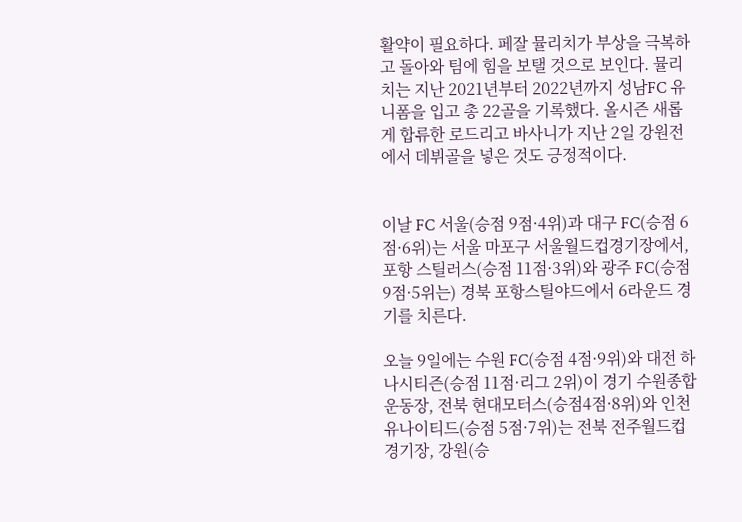활약이 필요하다. 페잘 뮬리치가 부상을 극복하고 돌아와 팀에 힘을 보탤 것으로 보인다. 뮬리치는 지난 2021년부터 2022년까지 성남FC 유니폼을 입고 총 22골을 기록했다. 올시즌 새롭게 합류한 로드리고 바사니가 지난 2일 강원전에서 데뷔골을 넣은 것도 긍정적이다.


이날 FC 서울(승점 9점·4위)과 대구 FC(승점 6점·6위)는 서울 마포구 서울월드컵경기장에서, 포항 스틸러스(승점 11점·3위)와 광주 FC(승점 9점·5위는) 경북 포항스틸야드에서 6라운드 경기를 치른다.

오늘 9일에는 수원 FC(승점 4점·9위)와 대전 하나시티즌(승점 11점·리그 2위)이 경기 수원종합운동장, 전북 현대모터스(승점4점·8위)와 인천 유나이티드(승점 5점·7위)는 전북 전주월드컵경기장, 강원(승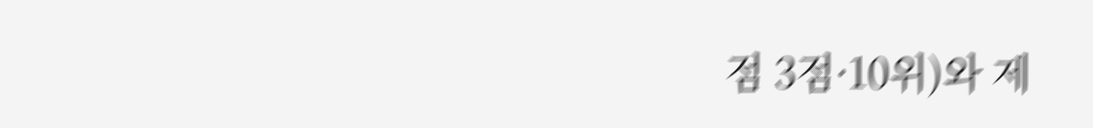점 3점·10위)와 제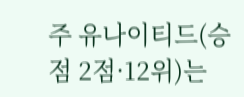주 유나이티드(승점 2점·12위)는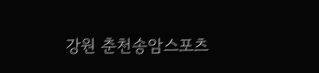강원 춘천송암스포츠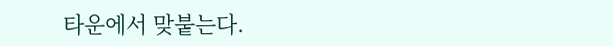타운에서 맞붙는다.